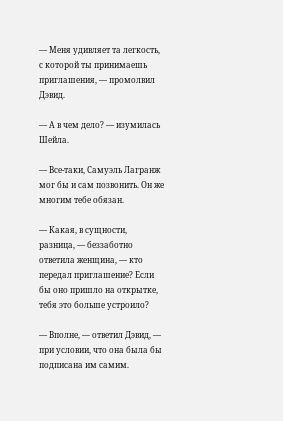— Меня удивляет та легкость, с которой ты принимаешь приглашения, — промолвил Дэвид.

— А в чем дело? — изумилась Шейла.

— Все‑таки, Самуэль Лагранж мог бы и сам позвонить. Он же многим тебе обязан.

— Какая, в сущности, разница, — беззаботно ответила женщина, — кто передал приглашение? Если бы оно пришло на открытке, тебя это больше устроило?

— Вполне, — ответил Дэвид, — при условии, что она была бы подписана им самим.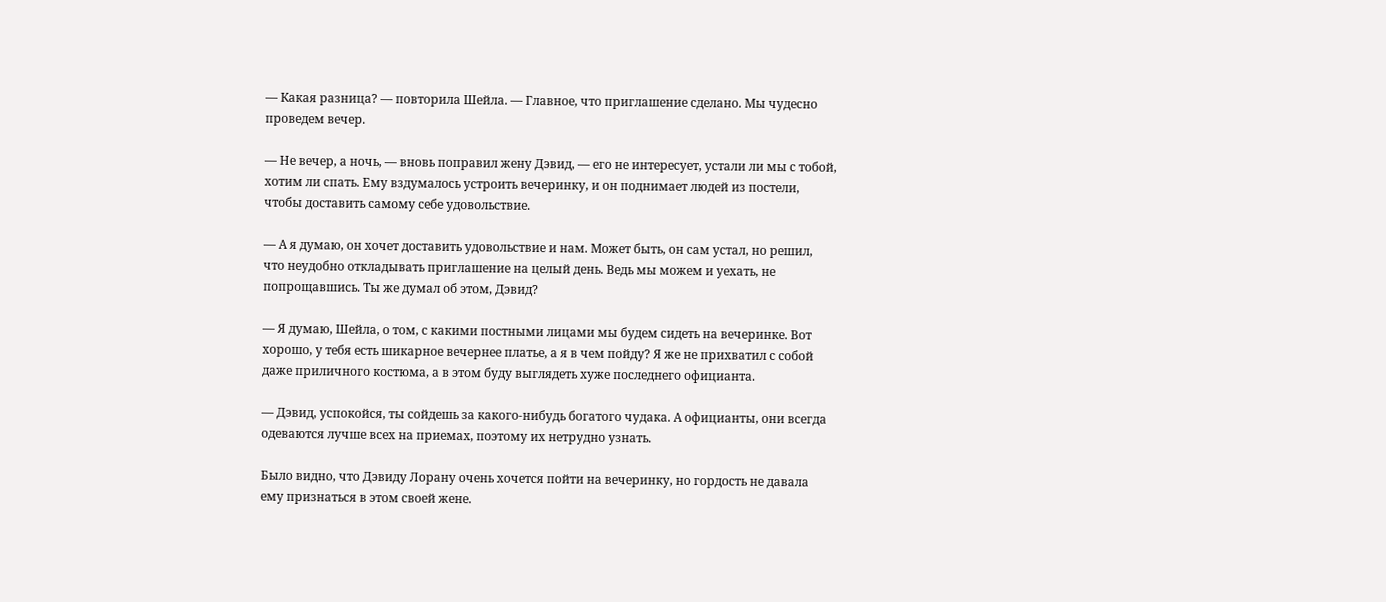— Какая разница? — повторила Шейла. — Главное, что приглашение сделано. Мы чудесно проведем вечер.

— Не вечер, а ночь, — вновь поправил жену Дэвид, — его не интересует, устали ли мы с тобой, хотим ли спать. Ему вздумалось устроить вечеринку, и он поднимает людей из постели, чтобы доставить самому себе удовольствие.

— А я думаю, он хочет доставить удовольствие и нам. Может быть, он сам устал, но решил, что неудобно откладывать приглашение на целый день. Ведь мы можем и уехать, не попрощавшись. Ты же думал об этом, Дэвид?

— Я думаю, Шейла, о том, с какими постными лицами мы будем сидеть на вечеринке. Вот хорошо, у тебя есть шикарное вечернее платье, а я в чем пойду? Я же не прихватил с собой даже приличного костюма, а в этом буду выглядеть хуже последнего официанта.

— Дэвид, успокойся, ты сойдешь за какого‑нибудь богатого чудака. А официанты, они всегда одеваются лучше всех на приемах, поэтому их нетрудно узнать.

Было видно, что Дэвиду Лорану очень хочется пойти на вечеринку, но гордость не давала ему признаться в этом своей жене.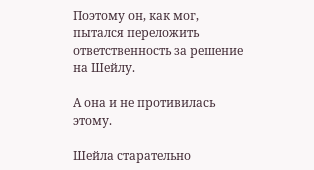Поэтому он, как мог, пытался переложить ответственность за решение на Шейлу.

А она и не противилась этому.

Шейла старательно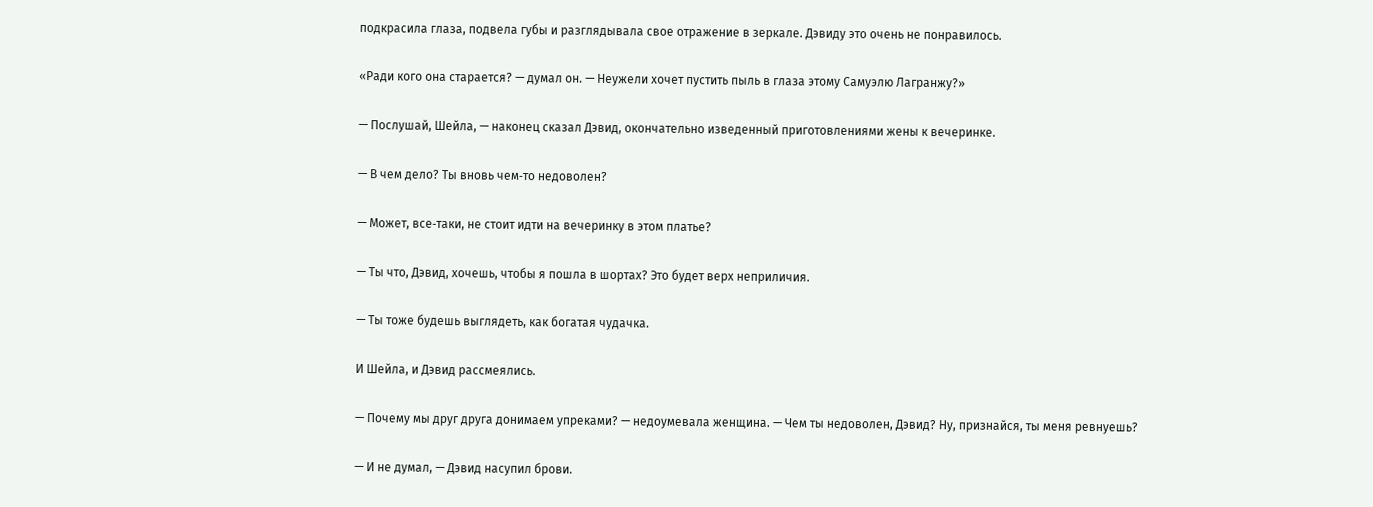подкрасила глаза, подвела губы и разглядывала свое отражение в зеркале. Дэвиду это очень не понравилось.

«Ради кого она старается? — думал он. — Неужели хочет пустить пыль в глаза этому Самуэлю Лагранжу?»

— Послушай, Шейла, — наконец сказал Дэвид, окончательно изведенный приготовлениями жены к вечеринке.

— В чем дело? Ты вновь чем‑то недоволен?

— Может, все‑таки, не стоит идти на вечеринку в этом платье?

— Ты что, Дэвид, хочешь, чтобы я пошла в шортах? Это будет верх неприличия.

— Ты тоже будешь выглядеть, как богатая чудачка.

И Шейла, и Дэвид рассмеялись.

— Почему мы друг друга донимаем упреками? — недоумевала женщина. — Чем ты недоволен, Дэвид? Ну, признайся, ты меня ревнуешь?

— И не думал, — Дэвид насупил брови.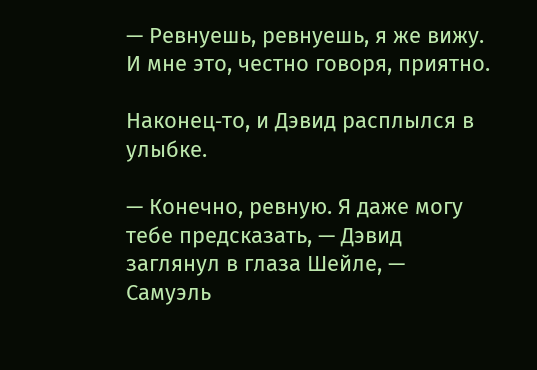— Ревнуешь, ревнуешь, я же вижу. И мне это, честно говоря, приятно.

Наконец‑то, и Дэвид расплылся в улыбке.

— Конечно, ревную. Я даже могу тебе предсказать, — Дэвид заглянул в глаза Шейле, — Самуэль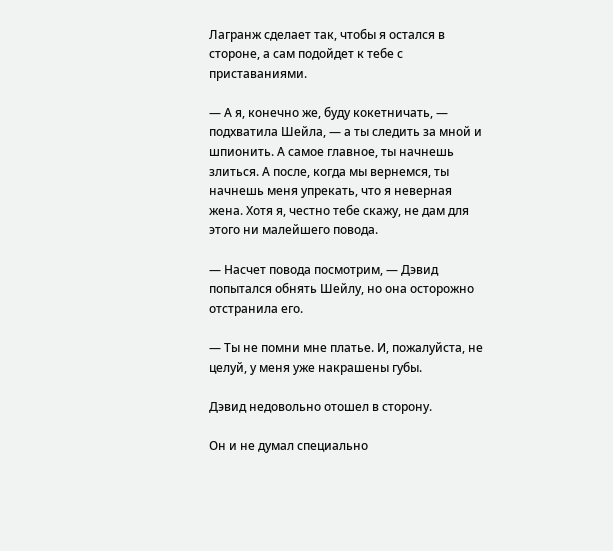Лагранж сделает так, чтобы я остался в стороне, а сам подойдет к тебе с приставаниями.

— А я, конечно же, буду кокетничать, — подхватила Шейла, — а ты следить за мной и шпионить. А самое главное, ты начнешь злиться. А после, когда мы вернемся, ты начнешь меня упрекать, что я неверная жена. Хотя я, честно тебе скажу, не дам для этого ни малейшего повода.

— Насчет повода посмотрим, — Дэвид попытался обнять Шейлу, но она осторожно отстранила его.

— Ты не помни мне платье. И, пожалуйста, не целуй, у меня уже накрашены губы.

Дэвид недовольно отошел в сторону.

Он и не думал специально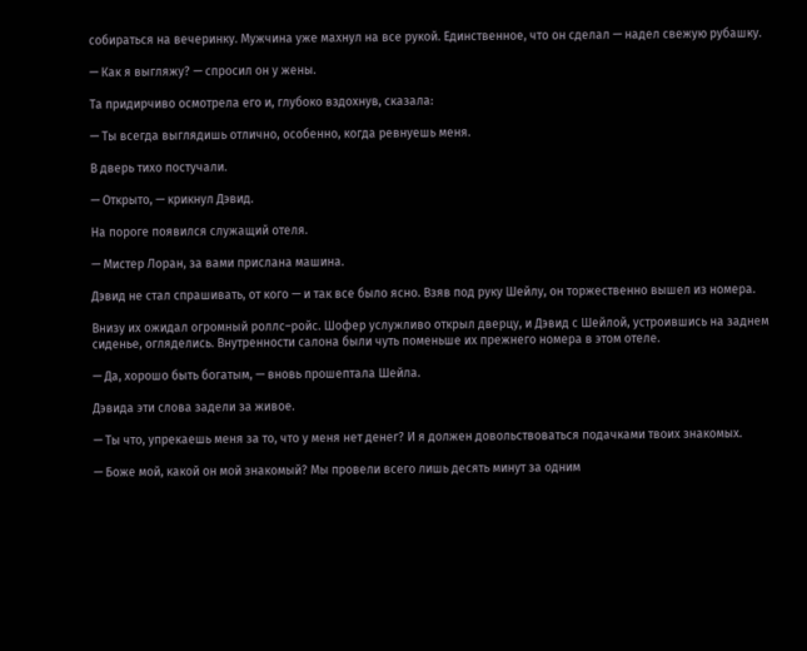собираться на вечеринку. Мужчина уже махнул на все рукой. Единственное, что он сделал — надел свежую рубашку.

— Как я выгляжу? — спросил он у жены.

Та придирчиво осмотрела его и, глубоко вздохнув, сказала:

— Ты всегда выглядишь отлично, особенно, когда ревнуешь меня.

В дверь тихо постучали.

— Открыто, — крикнул Дэвид.

На пороге появился служащий отеля.

— Мистер Лоран, за вами прислана машина.

Дэвид не стал спрашивать, от кого — и так все было ясно. Взяв под руку Шейлу, он торжественно вышел из номера.

Внизу их ожидал огромный роллс–ройс. Шофер услужливо открыл дверцу, и Дэвид с Шейлой, устроившись на заднем сиденье, огляделись. Внутренности салона были чуть поменьше их прежнего номера в этом отеле.

— Да, хорошо быть богатым, — вновь прошептала Шейла.

Дэвида эти слова задели за живое.

— Ты что, упрекаешь меня за то, что у меня нет денег? И я должен довольствоваться подачками твоих знакомых.

— Боже мой, какой он мой знакомый? Мы провели всего лишь десять минут за одним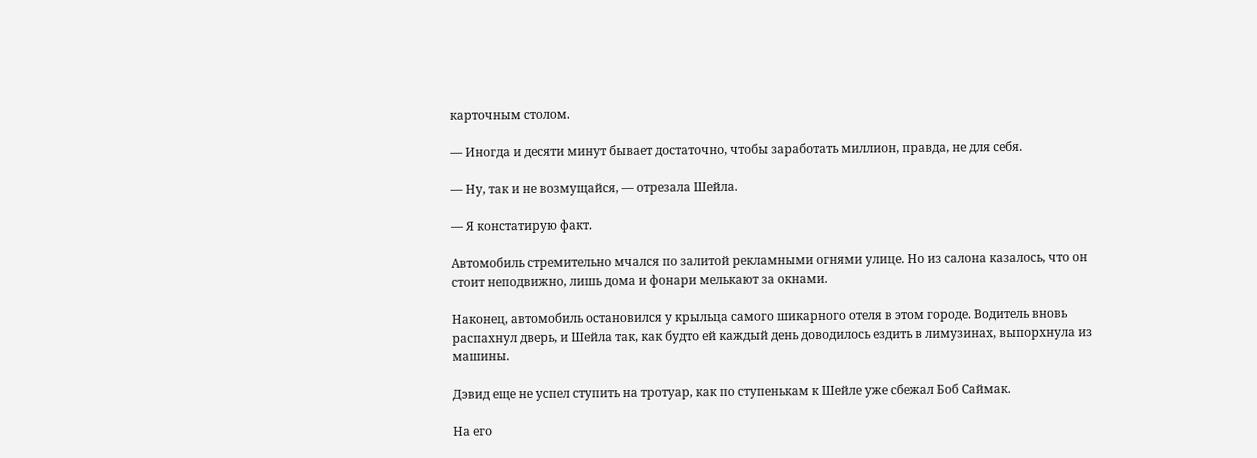карточным столом.

— Иногда и десяти минут бывает достаточно, чтобы заработать миллион, правда, не для себя.

— Ну, так и не возмущайся, — отрезала Шейла.

— Я констатирую факт.

Автомобиль стремительно мчался по залитой рекламными огнями улице. Но из салона казалось, что он стоит неподвижно, лишь дома и фонари мелькают за окнами.

Наконец, автомобиль остановился у крыльца самого шикарного отеля в этом городе. Водитель вновь распахнул дверь, и Шейла так, как будто ей каждый день доводилось ездить в лимузинах, выпорхнула из машины.

Дэвид еще не успел ступить на тротуар, как по ступенькам к Шейле уже сбежал Боб Саймак.

На его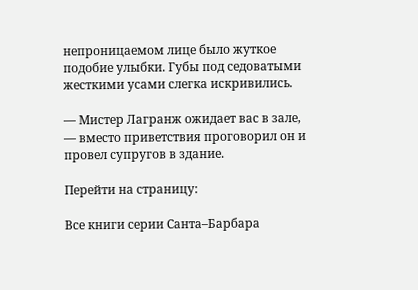непроницаемом лице было жуткое подобие улыбки. Губы под седоватыми жесткими усами слегка искривились.

— Мистер Лагранж ожидает вас в зале, — вместо приветствия проговорил он и провел супругов в здание.

Перейти на страницу:

Все книги серии Санта–Барбара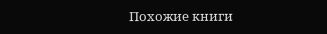Похожие книги